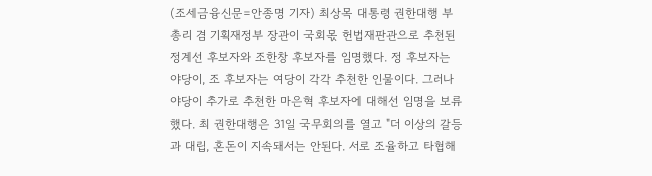(조세금융신문=안종명 기자) 최상목 대통령 권한대행 부총리 겸 기획재정부 장관이 국회몫 헌법재판관으로 추천된 정계선 후보자와 조한창 후보자를 임명했다. 정 후보자는 야당이, 조 후보자는 여당이 각각 추천한 인물이다. 그러나 야당이 추가로 추천한 마은혁 후보자에 대해선 임명을 보류했다. 최 권한대행은 31일 국무회의를 열고 "더 이상의 갈등과 대립, 혼돈이 지속돼서는 안된다. 서로 조율하고 타협해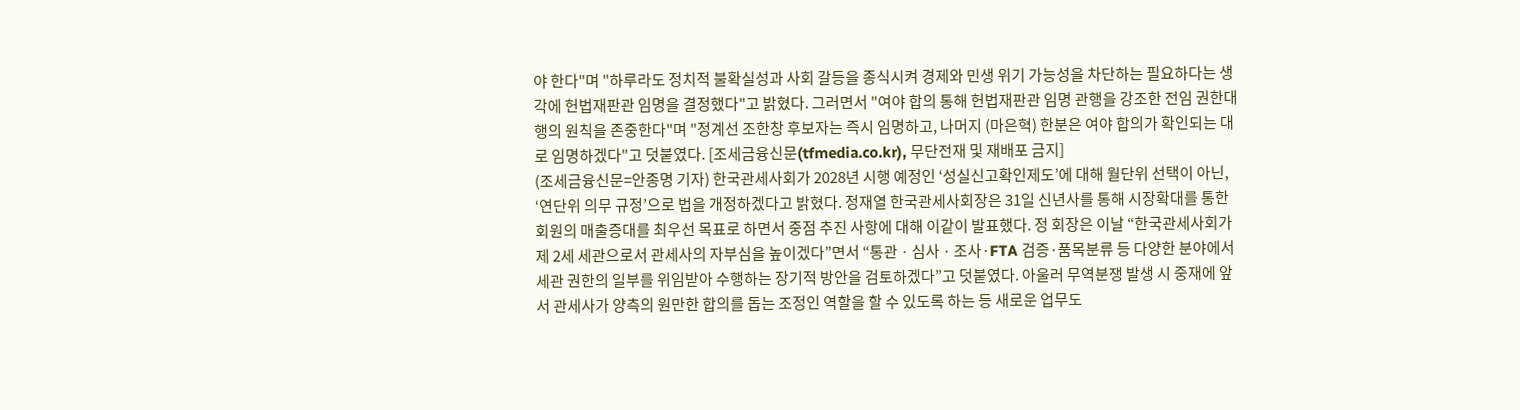야 한다"며 "하루라도 정치적 불확실성과 사회 갈등을 종식시켜 경제와 민생 위기 가능성을 차단하는 필요하다는 생각에 헌법재판관 임명을 결정했다"고 밝혔다. 그러면서 "여야 합의 통해 헌법재판관 임명 관행을 강조한 전임 권한대행의 원칙을 존중한다"며 "정계선 조한창 후보자는 즉시 임명하고, 나머지 (마은혁) 한분은 여야 합의가 확인되는 대로 임명하겠다"고 덧붙였다. [조세금융신문(tfmedia.co.kr), 무단전재 및 재배포 금지]
(조세금융신문=안종명 기자) 한국관세사회가 2028년 시행 예정인 ‘성실신고확인제도’에 대해 월단위 선택이 아닌, ‘연단위 의무 규정’으로 법을 개정하겠다고 밝혔다. 정재열 한국관세사회장은 31일 신년사를 통해 시장확대를 통한 회원의 매출증대를 최우선 목표로 하면서 중점 추진 사항에 대해 이같이 발표했다. 정 회장은 이날 “한국관세사회가 제 2세 세관으로서 관세사의 자부심을 높이겠다”면서 “통관ㆍ심사ㆍ조사·FTA 검증·품목분류 등 다양한 분야에서 세관 권한의 일부를 위임받아 수행하는 장기적 방안을 검토하겠다”고 덧붙였다. 아울러 무역분쟁 발생 시 중재에 앞서 관세사가 양측의 원만한 합의를 돕는 조정인 역할을 할 수 있도록 하는 등 새로운 업무도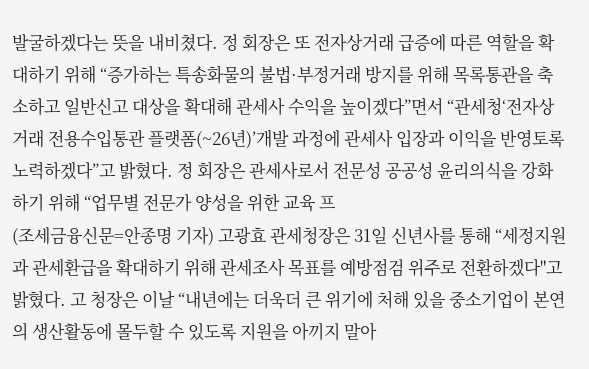발굴하겠다는 뜻을 내비쳤다. 정 회장은 또 전자상거래 급증에 따른 역할을 확대하기 위해 “증가하는 특송화물의 불법·부정거래 방지를 위해 목록통관을 축소하고 일반신고 대상을 확대해 관세사 수익을 높이겠다”면서 “관세청‘전자상거래 전용수입통관 플랫폼(~26년)’개발 과정에 관세사 입장과 이익을 반영토록 노력하겠다”고 밝혔다. 정 회장은 관세사로서 전문성 공공성 윤리의식을 강화하기 위해 “업무별 전문가 양성을 위한 교육 프
(조세금융신문=안종명 기자) 고광효 관세청장은 31일 신년사를 통해 “세정지원과 관세환급을 확대하기 위해 관세조사 목표를 예방점검 위주로 전환하겠다"고 밝혔다. 고 청장은 이날 “내년에는 더욱더 큰 위기에 처해 있을 중소기업이 본연의 생산활동에 몰두할 수 있도록 지원을 아끼지 말아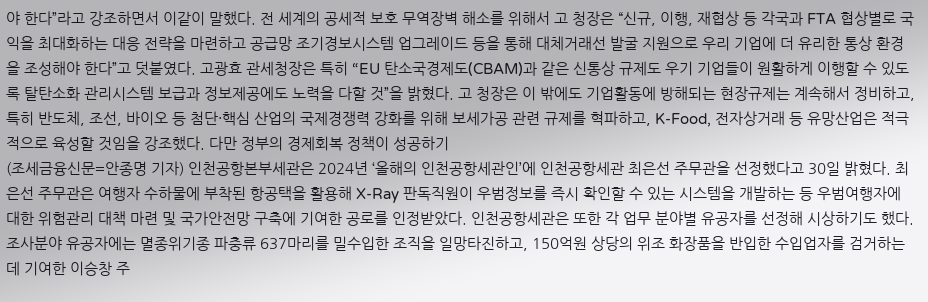야 한다”라고 강조하면서 이같이 말했다. 전 세계의 공세적 보호 무역장벽 해소를 위해서 고 청장은 “신규, 이행, 재협상 등 각국과 FTA 협상별로 국익을 최대화하는 대응 전략을 마련하고 공급망 조기경보시스템 업그레이드 등을 통해 대체거래선 발굴 지원으로 우리 기업에 더 유리한 통상 환경을 조성해야 한다”고 덧붙였다. 고광효 관세청장은 특히 “EU 탄소국경제도(CBAM)과 같은 신통상 규제도 우기 기업들이 원활하게 이행할 수 있도록 탈탄소화 관리시스템 보급과 정보제공에도 노력을 다할 것”을 밝혔다. 고 청장은 이 밖에도 기업활동에 방해되는 현장규제는 계속해서 정비하고, 특히 반도체, 조선, 바이오 등 첨단·핵심 산업의 국제경쟁력 강화를 위해 보세가공 관련 규제를 혁파하고, K-Food, 전자상거래 등 유망산업은 적극적으로 육성할 것임을 강조했다. 다만 정부의 경제회복 정책이 성공하기
(조세금융신문=안종명 기자) 인천공항본부세관은 2024년 ‘올해의 인천공항세관인’에 인천공항세관 최은선 주무관을 선정했다고 30일 밝혔다. 최은선 주무관은 여행자 수하물에 부착된 항공택을 활용해 X-Ray 판독직원이 우범정보를 즉시 확인할 수 있는 시스템을 개발하는 등 우범여행자에 대한 위험관리 대책 마련 및 국가안전망 구축에 기여한 공로를 인정받았다. 인천공항세관은 또한 각 업무 분야별 유공자를 선정해 시상하기도 했다. 조사분야 유공자에는 멸종위기종 파충류 637마리를 밀수입한 조직을 일망타진하고, 150억원 상당의 위조 화장품을 반입한 수입업자를 검거하는데 기여한 이승창 주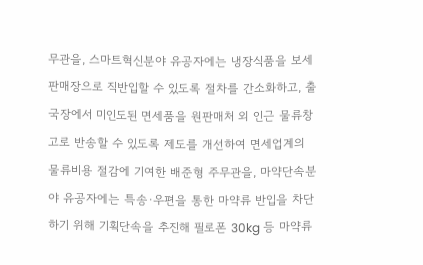무관을, 스마트혁신분야 유공자에는 냉장식품을 보세판매장으로 직반입할 수 있도록 절차를 간소화하고, 출국장에서 미인도된 면세품을 원판매처 외 인근 물류창고로 반송할 수 있도록 제도를 개선하여 면세업계의 물류비용 절감에 기여한 배준형 주무관을, 마약단속분야 유공자에는 특송·우편을 통한 마약류 반입을 차단하기 위해 기획단속을 추진해 필로폰 30kg 등 마약류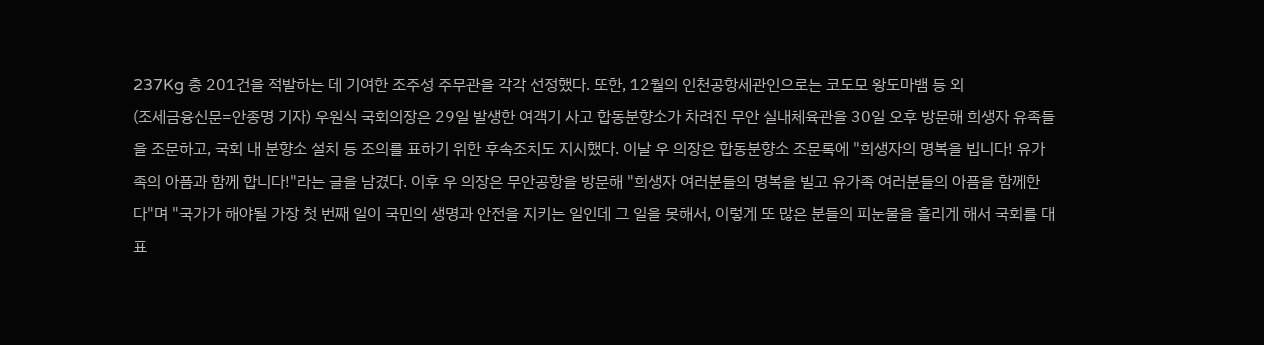237Kg 총 201건을 적발하는 데 기여한 조주성 주무관을 각각 선정했다. 또한, 12월의 인천공항세관인으로는 코도모 왕도마뱀 등 외
(조세금융신문=안종명 기자) 우원식 국회의장은 29일 발생한 여객기 사고 합동분향소가 차려진 무안 실내체육관을 30일 오후 방문해 희생자 유족들을 조문하고, 국회 내 분향소 설치 등 조의를 표하기 위한 후속조치도 지시했다. 이날 우 의장은 합동분향소 조문록에 "희생자의 명복을 빕니다! 유가족의 아픔과 함께 합니다!"라는 글을 남겼다. 이후 우 의장은 무안공항을 방문해 "희생자 여러분들의 명복을 빌고 유가족 여러분들의 아픔을 함께한다"며 "국가가 해야될 가장 첫 번째 일이 국민의 생명과 안전을 지키는 일인데 그 일을 못해서, 이렇게 또 많은 분들의 피눈물을 흘리게 해서 국회를 대표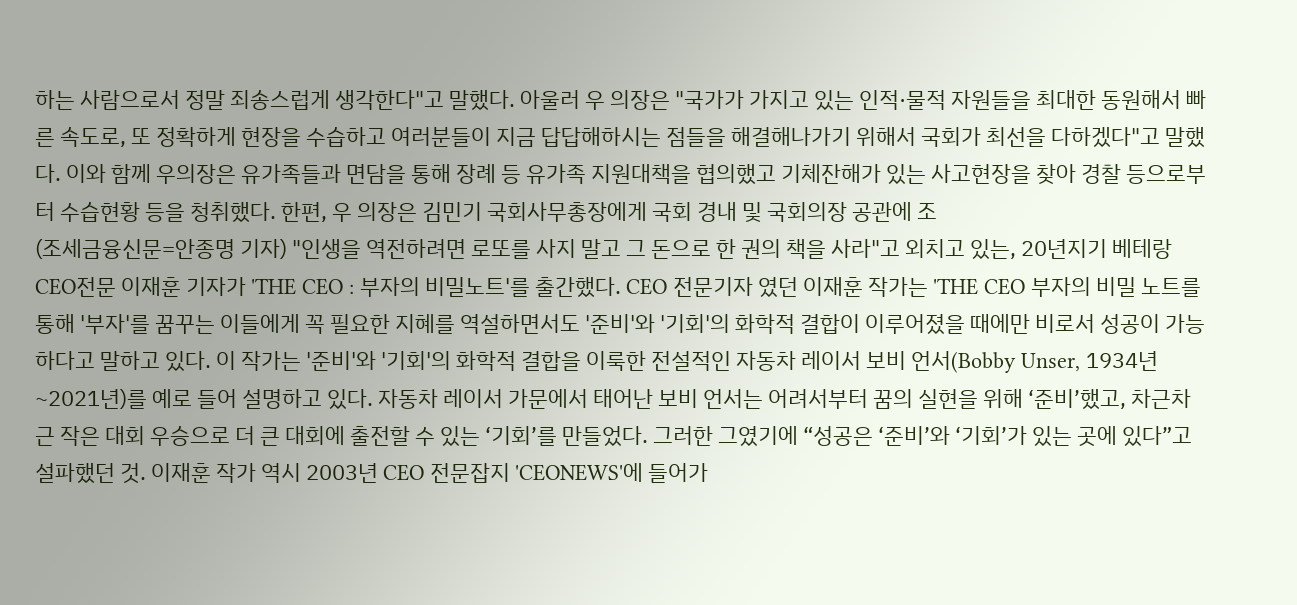하는 사람으로서 정말 죄송스럽게 생각한다"고 말했다. 아울러 우 의장은 "국가가 가지고 있는 인적·물적 자원들을 최대한 동원해서 빠른 속도로, 또 정확하게 현장을 수습하고 여러분들이 지금 답답해하시는 점들을 해결해나가기 위해서 국회가 최선을 다하겠다"고 말했다. 이와 함께 우의장은 유가족들과 면담을 통해 장례 등 유가족 지원대책을 협의했고 기체잔해가 있는 사고현장을 찾아 경찰 등으로부터 수습현황 등을 청취했다. 한편, 우 의장은 김민기 국회사무총장에게 국회 경내 및 국회의장 공관에 조
(조세금융신문=안종명 기자) "인생을 역전하려면 로또를 사지 말고 그 돈으로 한 권의 책을 사라"고 외치고 있는, 20년지기 베테랑 CEO전문 이재훈 기자가 'THE CEO : 부자의 비밀노트'를 출간했다. CEO 전문기자 였던 이재훈 작가는 'THE CEO 부자의 비밀 노트를 통해 '부자'를 꿈꾸는 이들에게 꼭 필요한 지혜를 역설하면서도 '준비'와 '기회'의 화학적 결합이 이루어졌을 때에만 비로서 성공이 가능하다고 말하고 있다. 이 작가는 '준비'와 '기회'의 화학적 결합을 이룩한 전설적인 자동차 레이서 보비 언서(Bobby Unser, 1934년~2021년)를 예로 들어 설명하고 있다. 자동차 레이서 가문에서 태어난 보비 언서는 어려서부터 꿈의 실현을 위해 ‘준비’했고, 차근차근 작은 대회 우승으로 더 큰 대회에 출전할 수 있는 ‘기회’를 만들었다. 그러한 그였기에 “성공은 ‘준비’와 ‘기회’가 있는 곳에 있다”고 설파했던 것. 이재훈 작가 역시 2003년 CEO 전문잡지 'CEONEWS'에 들어가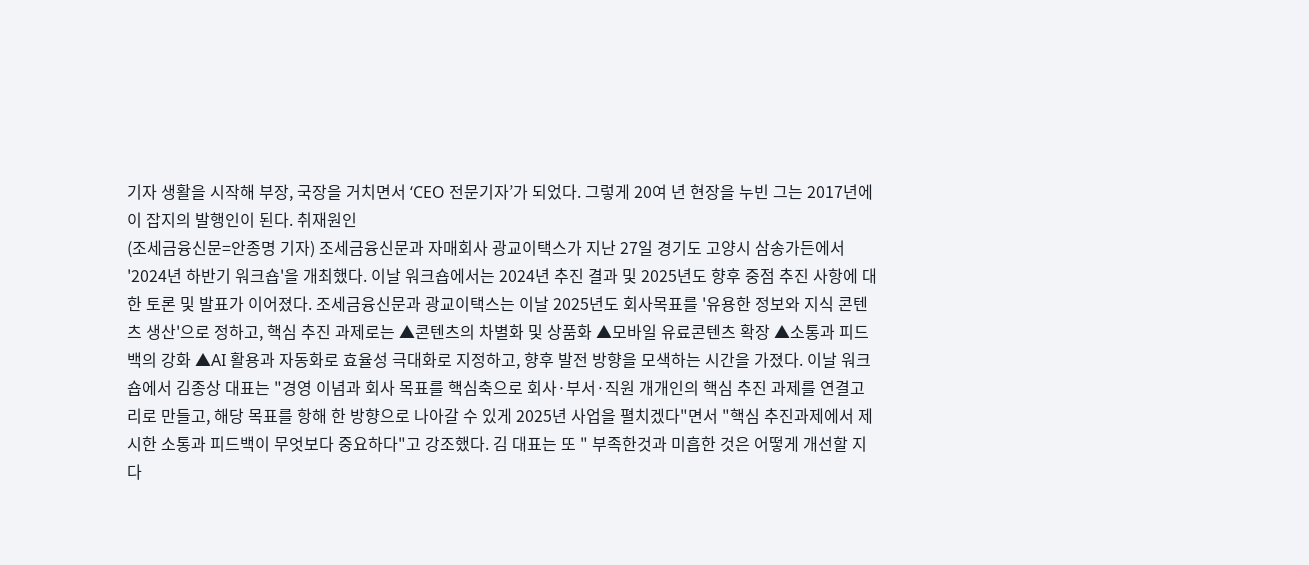기자 생활을 시작해 부장, 국장을 거치면서 ‘CEO 전문기자’가 되었다. 그렇게 20여 년 현장을 누빈 그는 2017년에 이 잡지의 발행인이 된다. 취재원인
(조세금융신문=안종명 기자) 조세금융신문과 자매회사 광교이택스가 지난 27일 경기도 고양시 삼송가든에서 '2024년 하반기 워크숍'을 개최했다. 이날 워크숍에서는 2024년 추진 결과 및 2025년도 향후 중점 추진 사항에 대한 토론 및 발표가 이어졌다. 조세금융신문과 광교이택스는 이날 2025년도 회사목표를 '유용한 정보와 지식 콘텐츠 생산'으로 정하고, 핵심 추진 과제로는 ▲콘텐츠의 차별화 및 상품화 ▲모바일 유료콘텐츠 확장 ▲소통과 피드백의 강화 ▲AI 활용과 자동화로 효율성 극대화로 지정하고, 향후 발전 방향을 모색하는 시간을 가졌다. 이날 워크숍에서 김종상 대표는 "경영 이념과 회사 목표를 핵심축으로 회사·부서·직원 개개인의 핵심 추진 과제를 연결고리로 만들고, 해당 목표를 항해 한 방향으로 나아갈 수 있게 2025년 사업을 펼치겠다"면서 "핵심 추진과제에서 제시한 소통과 피드백이 무엇보다 중요하다"고 강조했다. 김 대표는 또 " 부족한것과 미흡한 것은 어떻게 개선할 지 다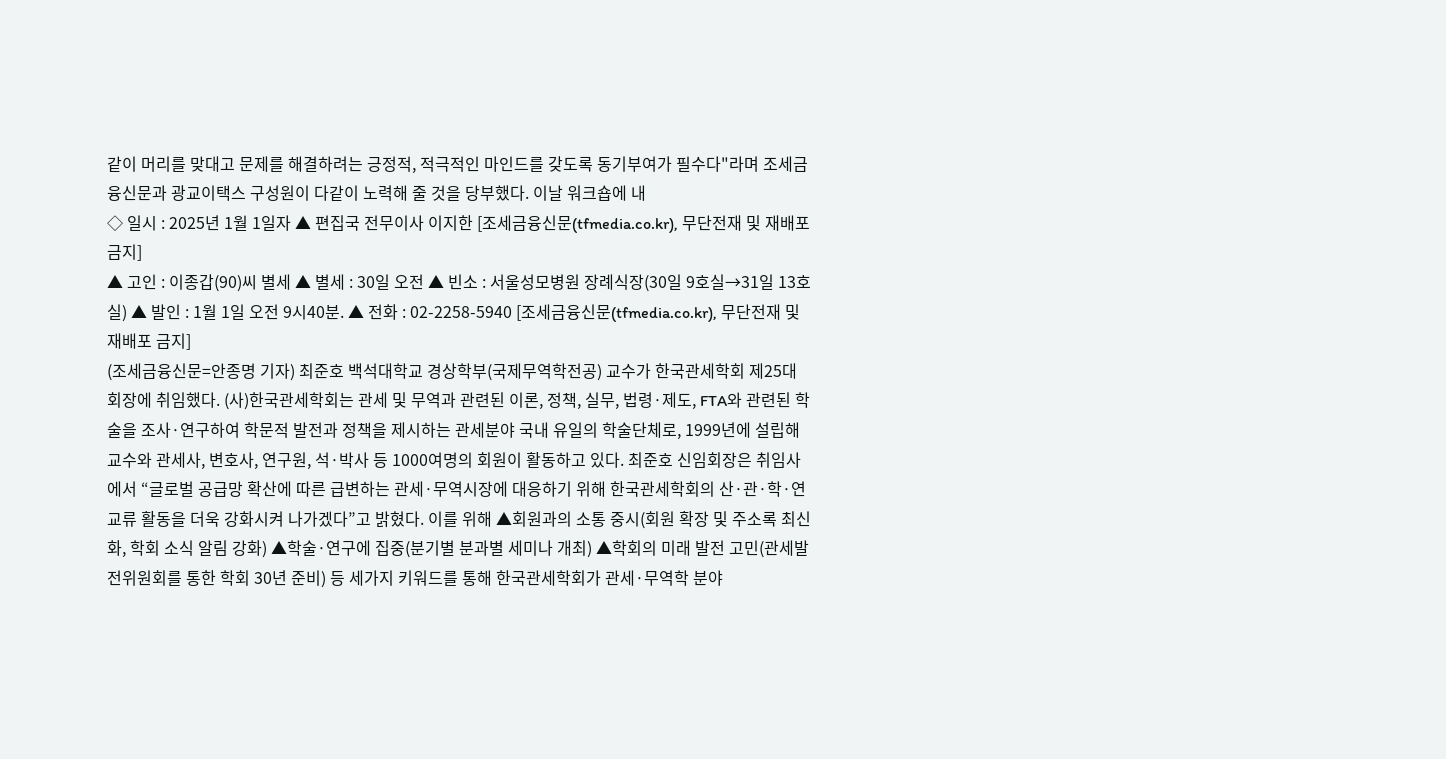같이 머리를 맞대고 문제를 해결하려는 긍정적, 적극적인 마인드를 갖도록 동기부여가 필수다"라며 조세금융신문과 광교이택스 구성원이 다같이 노력해 줄 것을 당부했다. 이날 워크숍에 내
◇ 일시 : 2025년 1월 1일자 ▲ 편집국 전무이사 이지한 [조세금융신문(tfmedia.co.kr), 무단전재 및 재배포 금지]
▲ 고인 : 이종갑(90)씨 별세 ▲ 별세 : 30일 오전 ▲ 빈소 : 서울성모병원 장례식장(30일 9호실→31일 13호실) ▲ 발인 : 1월 1일 오전 9시40분. ▲ 전화 : 02-2258-5940 [조세금융신문(tfmedia.co.kr), 무단전재 및 재배포 금지]
(조세금융신문=안종명 기자) 최준호 백석대학교 경상학부(국제무역학전공) 교수가 한국관세학회 제25대 회장에 취임했다. (사)한국관세학회는 관세 및 무역과 관련된 이론, 정책, 실무, 법령·제도, FTA와 관련된 학술을 조사·연구하여 학문적 발전과 정책을 제시하는 관세분야 국내 유일의 학술단체로, 1999년에 설립해 교수와 관세사, 변호사, 연구원, 석·박사 등 1000여명의 회원이 활동하고 있다. 최준호 신임회장은 취임사에서 “글로벌 공급망 확산에 따른 급변하는 관세·무역시장에 대응하기 위해 한국관세학회의 산·관·학·연 교류 활동을 더욱 강화시켜 나가겠다”고 밝혔다. 이를 위해 ▲회원과의 소통 중시(회원 확장 및 주소록 최신화, 학회 소식 알림 강화) ▲학술·연구에 집중(분기별 분과별 세미나 개최) ▲학회의 미래 발전 고민(관세발전위원회를 통한 학회 30년 준비) 등 세가지 키워드를 통해 한국관세학회가 관세·무역학 분야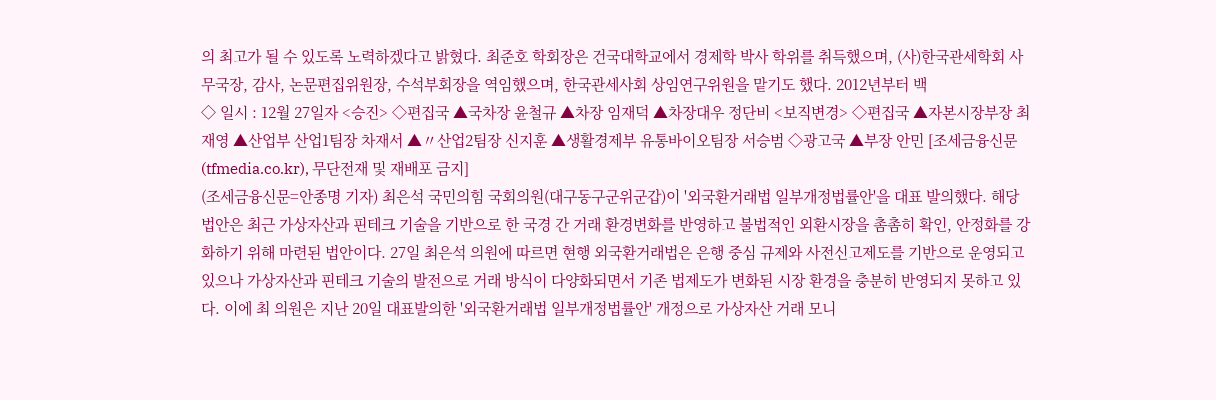의 최고가 될 수 있도록 노력하겠다고 밝혔다. 최준호 학회장은 건국대학교에서 경제학 박사 학위를 취득했으며, (사)한국관세학회 사무국장, 감사, 논문편집위원장, 수석부회장을 역임했으며, 한국관세사회 상임연구위원을 맡기도 했다. 2012년부터 백
◇ 일시 : 12월 27일자 <승진> ◇편집국 ▲국차장 윤철규 ▲차장 임재덕 ▲차장대우 정단비 <보직변경> ◇편집국 ▲자본시장부장 최재영 ▲산업부 산업1팀장 차재서 ▲〃산업2팀장 신지훈 ▲생활경제부 유통바이오팀장 서승범 ◇광고국 ▲부장 안민 [조세금융신문(tfmedia.co.kr), 무단전재 및 재배포 금지]
(조세금융신문=안종명 기자) 최은석 국민의힘 국회의원(대구동구군위군갑)이 '외국환거래법 일부개정법률안'을 대표 발의했다. 해당 법안은 최근 가상자산과 핀테크 기술을 기반으로 한 국경 간 거래 환경변화를 반영하고 불법적인 외환시장을 촘촘히 확인, 안정화를 강화하기 위해 마련된 법안이다. 27일 최은석 의원에 따르면 현행 외국환거래법은 은행 중심 규제와 사전신고제도를 기반으로 운영되고 있으나 가상자산과 핀테크 기술의 발전으로 거래 방식이 다양화되면서 기존 법제도가 변화된 시장 환경을 충분히 반영되지 못하고 있다. 이에 최 의원은 지난 20일 대표발의한 '외국환거래법 일부개정법률안' 개정으로 가상자산 거래 모니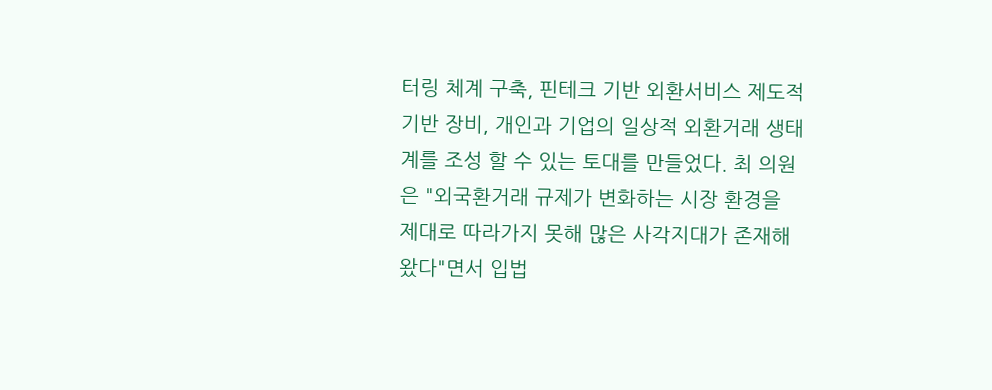터링 체계 구축, 핀테크 기반 외환서비스 제도적 기반 장비, 개인과 기업의 일상적 외환거래 생태계를 조성 할 수 있는 토대를 만들었다. 최 의원은 "외국환거래 규제가 변화하는 시장 환경을 제대로 따라가지 못해 많은 사각지대가 존재해왔다"면서 입법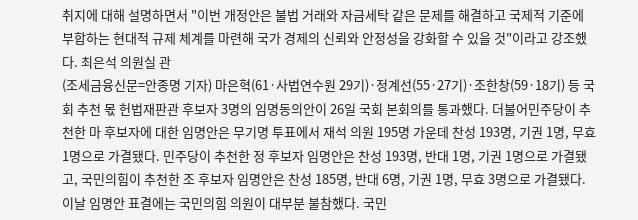취지에 대해 설명하면서 "이번 개정안은 불법 거래와 자금세탁 같은 문제를 해결하고 국제적 기준에 부합하는 현대적 규제 체계를 마련해 국가 경제의 신뢰와 안정성을 강화할 수 있을 것"이라고 강조했다. 최은석 의원실 관
(조세금융신문=안종명 기자) 마은혁(61·사법연수원 29기)·정계선(55·27기)·조한창(59·18기) 등 국회 추천 몫 헌법재판관 후보자 3명의 임명동의안이 26일 국회 본회의를 통과했다. 더불어민주당이 추천한 마 후보자에 대한 임명안은 무기명 투표에서 재석 의원 195명 가운데 찬성 193명, 기권 1명, 무효 1명으로 가결됐다. 민주당이 추천한 정 후보자 임명안은 찬성 193명, 반대 1명, 기권 1명으로 가결됐고, 국민의힘이 추천한 조 후보자 임명안은 찬성 185명, 반대 6명, 기권 1명, 무효 3명으로 가결됐다. 이날 임명안 표결에는 국민의힘 의원이 대부분 불참했다. 국민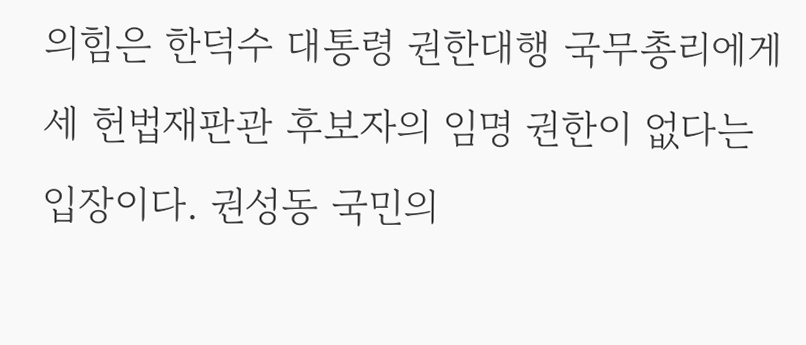의힘은 한덕수 대통령 권한대행 국무총리에게 세 헌법재판관 후보자의 임명 권한이 없다는 입장이다. 권성동 국민의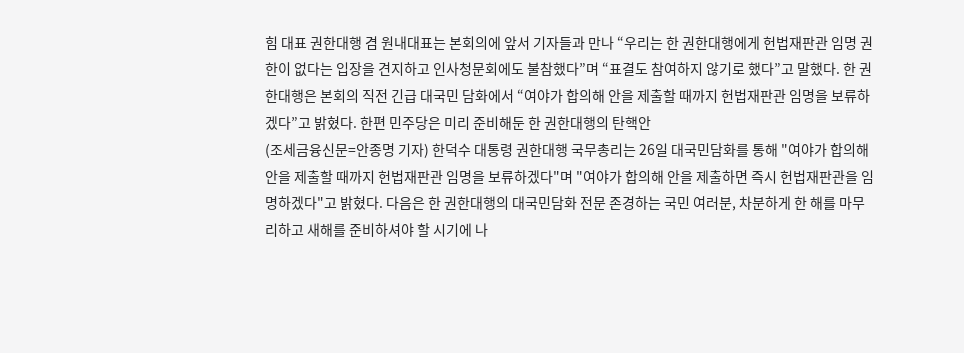힘 대표 권한대행 겸 원내대표는 본회의에 앞서 기자들과 만나 “우리는 한 권한대행에게 헌법재판관 임명 권한이 없다는 입장을 견지하고 인사청문회에도 불참했다”며 “표결도 참여하지 않기로 했다”고 말했다. 한 권한대행은 본회의 직전 긴급 대국민 담화에서 “여야가 합의해 안을 제출할 때까지 헌법재판관 임명을 보류하겠다”고 밝혔다. 한편 민주당은 미리 준비해둔 한 권한대행의 탄핵안
(조세금융신문=안종명 기자) 한덕수 대통령 권한대행 국무총리는 26일 대국민담화를 통해 "여야가 합의해 안을 제출할 때까지 헌법재판관 임명을 보류하겠다"며 "여야가 합의해 안을 제출하면 즉시 헌법재판관을 임명하겠다"고 밝혔다. 다음은 한 권한대행의 대국민담화 전문 존경하는 국민 여러분, 차분하게 한 해를 마무리하고 새해를 준비하셔야 할 시기에 나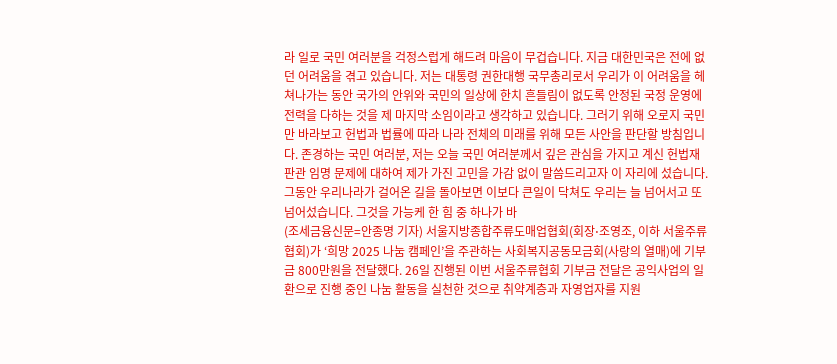라 일로 국민 여러분을 걱정스럽게 해드려 마음이 무겁습니다. 지금 대한민국은 전에 없던 어려움을 겪고 있습니다. 저는 대통령 권한대행 국무총리로서 우리가 이 어려움을 헤쳐나가는 동안 국가의 안위와 국민의 일상에 한치 흔들림이 없도록 안정된 국정 운영에 전력을 다하는 것을 제 마지막 소임이라고 생각하고 있습니다. 그러기 위해 오로지 국민만 바라보고 헌법과 법률에 따라 나라 전체의 미래를 위해 모든 사안을 판단할 방침입니다. 존경하는 국민 여러분, 저는 오늘 국민 여러분께서 깊은 관심을 가지고 계신 헌법재판관 임명 문제에 대하여 제가 가진 고민을 가감 없이 말씀드리고자 이 자리에 섰습니다. 그동안 우리나라가 걸어온 길을 돌아보면 이보다 큰일이 닥쳐도 우리는 늘 넘어서고 또 넘어섰습니다. 그것을 가능케 한 힘 중 하나가 바
(조세금융신문=안종명 기자) 서울지방종합주류도매업협회(회장⋅조영조, 이하 서울주류협회)가 ‘희망 2025 나눔 캠페인’을 주관하는 사회복지공동모금회(사랑의 열매)에 기부금 800만원을 전달했다. 26일 진행된 이번 서울주류협회 기부금 전달은 공익사업의 일환으로 진행 중인 나눔 활동을 실천한 것으로 취약계층과 자영업자를 지원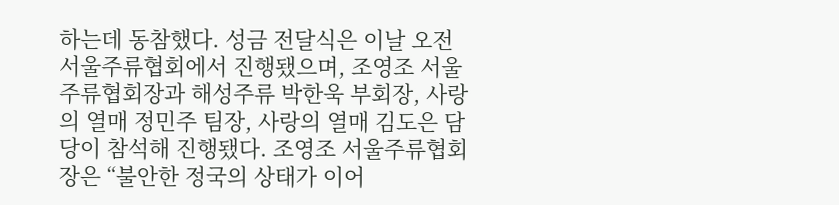하는데 동참했다. 성금 전달식은 이날 오전 서울주류협회에서 진행됐으며, 조영조 서울주류협회장과 해성주류 박한욱 부회장, 사랑의 열매 정민주 팀장, 사랑의 열매 김도은 담당이 참석해 진행됐다. 조영조 서울주류협회장은 “불안한 정국의 상태가 이어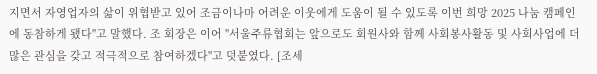지면서 자영업자의 삶이 위협받고 있어 조금이나마 어려운 이웃에게 도움이 될 수 있도록 이번 희망 2025 나눔 캠페인에 동참하게 됐다"고 말했다. 조 회장은 이어 "서울주류협회는 앞으로도 회원사와 함께 사회봉사활동 및 사회사업에 더 많은 관심을 갖고 적극적으로 참여하겠다"고 덧붙였다. [조세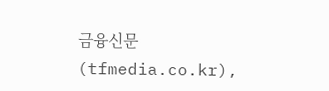금융신문(tfmedia.co.kr),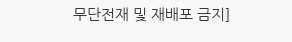무단전재 및 재배포 금지]